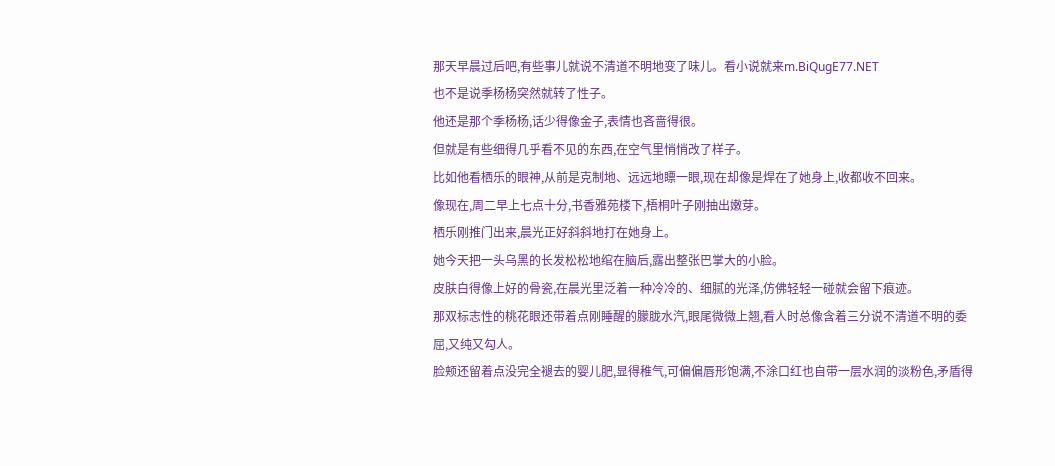那天早晨过后吧,有些事儿就说不清道不明地变了味儿。看小说就来m.BiQugE77.NET
也不是说季杨杨突然就转了性子。
他还是那个季杨杨,话少得像金子,表情也吝啬得很。
但就是有些细得几乎看不见的东西,在空气里悄悄改了样子。
比如他看栖乐的眼神,从前是克制地、远远地瞟一眼,现在却像是焊在了她身上,收都收不回来。
像现在,周二早上七点十分,书香雅苑楼下,梧桐叶子刚抽出嫩芽。
栖乐刚推门出来,晨光正好斜斜地打在她身上。
她今天把一头乌黑的长发松松地绾在脑后,露出整张巴掌大的小脸。
皮肤白得像上好的骨瓷,在晨光里泛着一种冷冷的、细腻的光泽,仿佛轻轻一碰就会留下痕迹。
那双标志性的桃花眼还带着点刚睡醒的朦胧水汽,眼尾微微上翘,看人时总像含着三分说不清道不明的委屈,又纯又勾人。
脸颊还留着点没完全褪去的婴儿肥,显得稚气,可偏偏唇形饱满,不涂口红也自带一层水润的淡粉色,矛盾得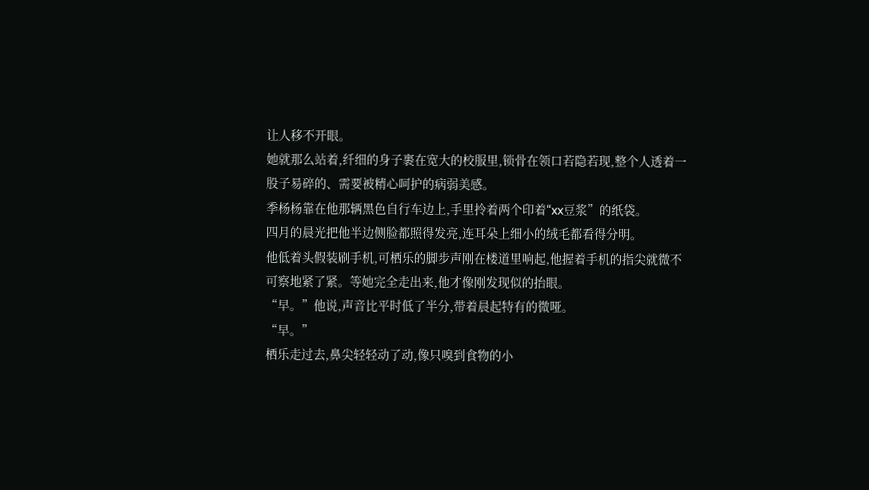让人移不开眼。
她就那么站着,纤细的身子裹在宽大的校服里,锁骨在领口若隐若现,整个人透着一股子易碎的、需要被精心呵护的病弱美感。
季杨杨靠在他那辆黑色自行车边上,手里拎着两个印着“xx豆浆”的纸袋。
四月的晨光把他半边侧脸都照得发亮,连耳朵上细小的绒毛都看得分明。
他低着头假装刷手机,可栖乐的脚步声刚在楼道里响起,他握着手机的指尖就微不可察地紧了紧。等她完全走出来,他才像刚发现似的抬眼。
“早。”他说,声音比平时低了半分,带着晨起特有的微哑。
“早。”
栖乐走过去,鼻尖轻轻动了动,像只嗅到食物的小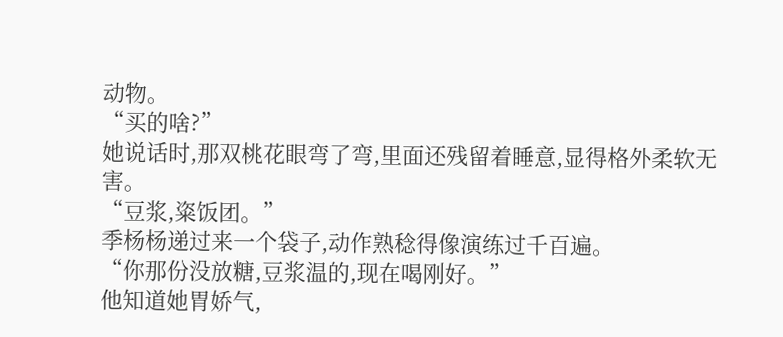动物。
“买的啥?”
她说话时,那双桃花眼弯了弯,里面还残留着睡意,显得格外柔软无害。
“豆浆,粢饭团。”
季杨杨递过来一个袋子,动作熟稔得像演练过千百遍。
“你那份没放糖,豆浆温的,现在喝刚好。”
他知道她胃娇气,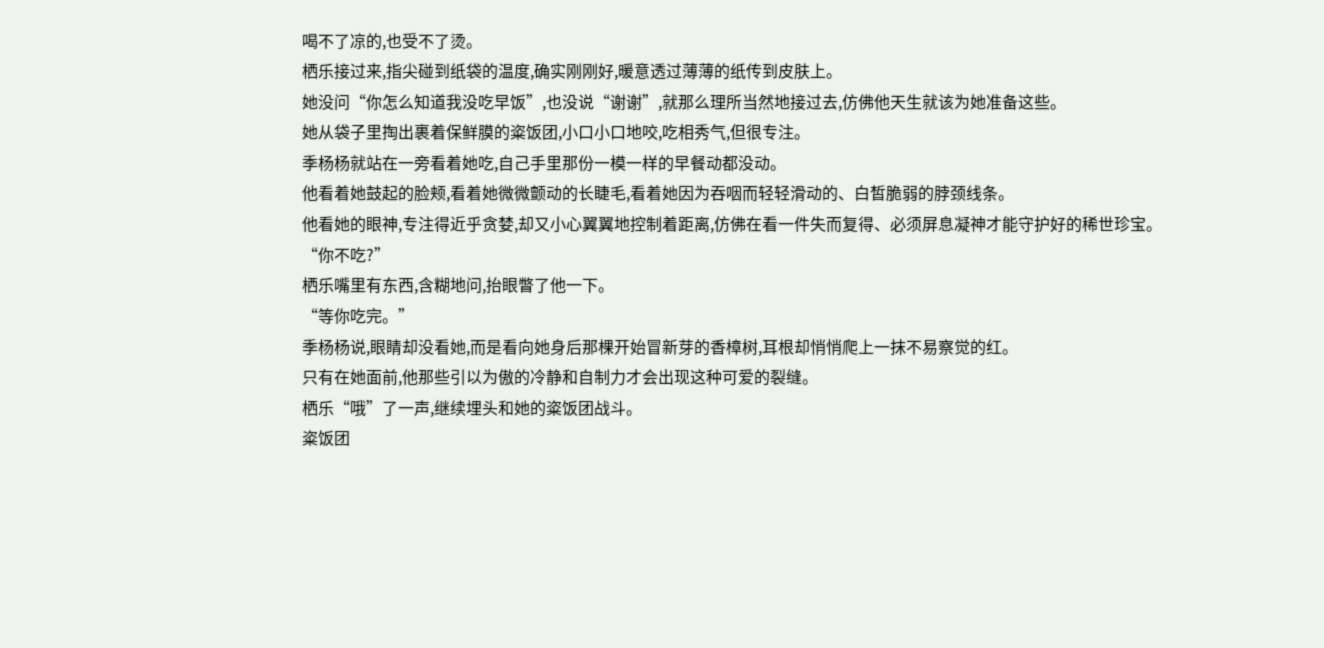喝不了凉的,也受不了烫。
栖乐接过来,指尖碰到纸袋的温度,确实刚刚好,暖意透过薄薄的纸传到皮肤上。
她没问“你怎么知道我没吃早饭”,也没说“谢谢”,就那么理所当然地接过去,仿佛他天生就该为她准备这些。
她从袋子里掏出裹着保鲜膜的粢饭团,小口小口地咬,吃相秀气,但很专注。
季杨杨就站在一旁看着她吃,自己手里那份一模一样的早餐动都没动。
他看着她鼓起的脸颊,看着她微微颤动的长睫毛,看着她因为吞咽而轻轻滑动的、白皙脆弱的脖颈线条。
他看她的眼神,专注得近乎贪婪,却又小心翼翼地控制着距离,仿佛在看一件失而复得、必须屏息凝神才能守护好的稀世珍宝。
“你不吃?”
栖乐嘴里有东西,含糊地问,抬眼瞥了他一下。
“等你吃完。”
季杨杨说,眼睛却没看她,而是看向她身后那棵开始冒新芽的香樟树,耳根却悄悄爬上一抹不易察觉的红。
只有在她面前,他那些引以为傲的冷静和自制力才会出现这种可爱的裂缝。
栖乐“哦”了一声,继续埋头和她的粢饭团战斗。
粢饭团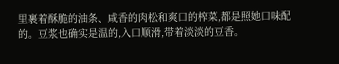里裹着酥脆的油条、咸香的肉松和爽口的榨菜,都是照她口味配的。豆浆也确实是温的,入口顺滑,带着淡淡的豆香。